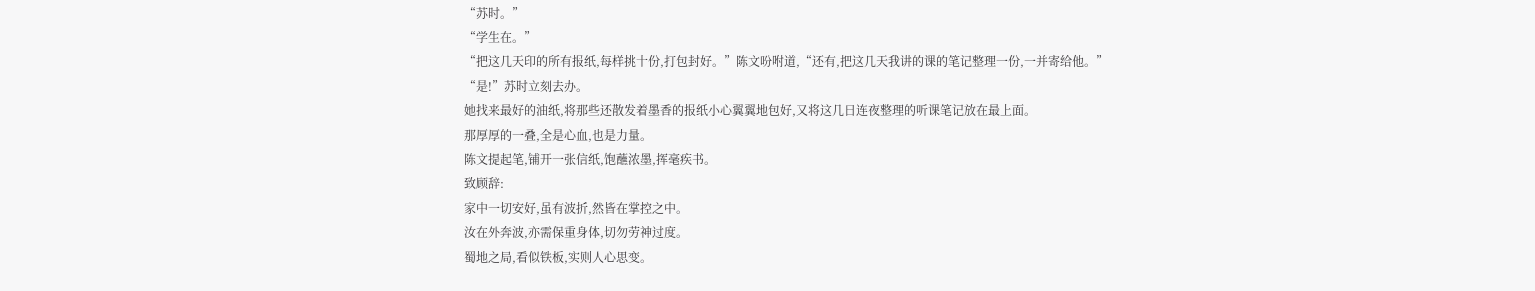“苏时。”
“学生在。”
“把这几天印的所有报纸,每样挑十份,打包封好。”陈文吩咐道,“还有,把这几天我讲的课的笔记整理一份,一并寄给他。”
“是!”苏时立刻去办。
她找来最好的油纸,将那些还散发着墨香的报纸小心翼翼地包好,又将这几日连夜整理的听课笔记放在最上面。
那厚厚的一叠,全是心血,也是力量。
陈文提起笔,铺开一张信纸,饱蘸浓墨,挥毫疾书。
致顾辞:
家中一切安好,虽有波折,然皆在掌控之中。
汝在外奔波,亦需保重身体,切勿劳神过度。
蜀地之局,看似铁板,实则人心思变。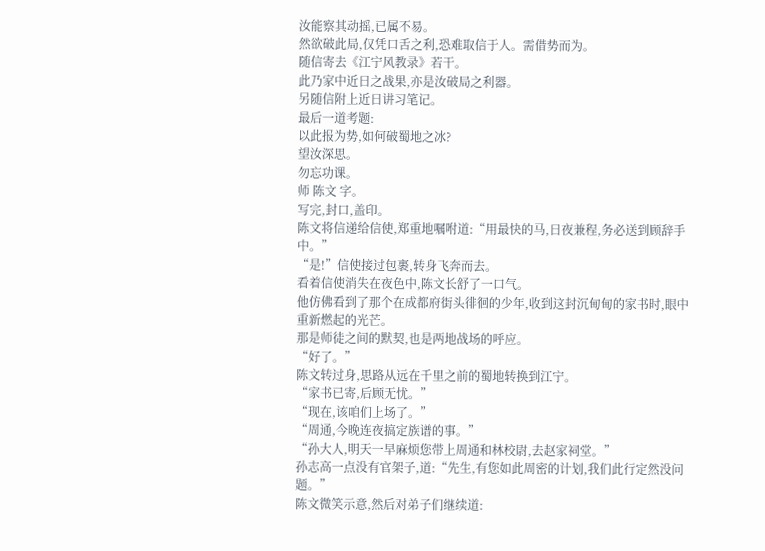汝能察其动摇,已属不易。
然欲破此局,仅凭口舌之利,恐难取信于人。需借势而为。
随信寄去《江宁风教录》若干。
此乃家中近日之战果,亦是汝破局之利器。
另随信附上近日讲习笔记。
最后一道考题:
以此报为势,如何破蜀地之冰?
望汝深思。
勿忘功课。
师 陈文 字。
写完,封口,盖印。
陈文将信递给信使,郑重地嘱咐道:“用最快的马,日夜兼程,务必送到顾辞手中。”
“是!”信使接过包裹,转身飞奔而去。
看着信使消失在夜色中,陈文长舒了一口气。
他仿佛看到了那个在成都府街头徘徊的少年,收到这封沉甸甸的家书时,眼中重新燃起的光芒。
那是师徒之间的默契,也是两地战场的呼应。
“好了。”
陈文转过身,思路从远在千里之前的蜀地转换到江宁。
“家书已寄,后顾无忧。”
“现在,该咱们上场了。”
“周通,今晚连夜搞定族谱的事。”
“孙大人,明天一早麻烦您带上周通和林校尉,去赵家祠堂。”
孙志高一点没有官架子,道:“先生,有您如此周密的计划,我们此行定然没问题。”
陈文微笑示意,然后对弟子们继续道: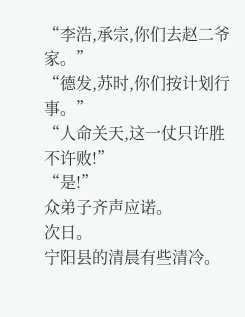“李浩,承宗,你们去赵二爷家。”
“德发,苏时,你们按计划行事。”
“人命关天,这一仗只许胜不许败!”
“是!”
众弟子齐声应诺。
次日。
宁阳县的清晨有些清冷。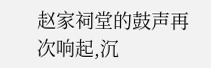赵家祠堂的鼓声再次响起,沉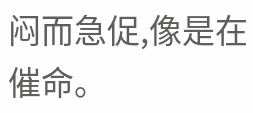闷而急促,像是在催命。